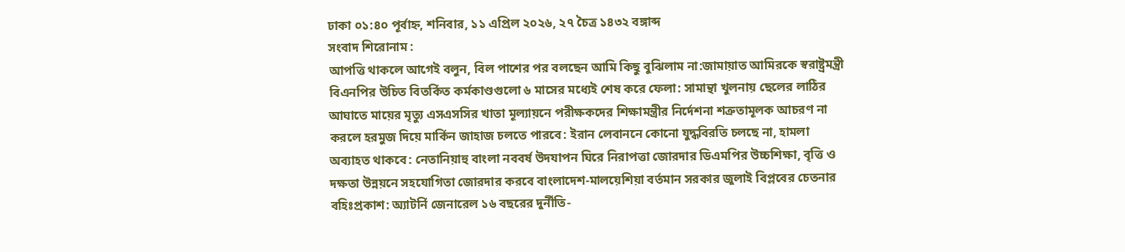ঢাকা ০১:৪০ পূর্বাহ্ন, শনিবার, ১১ এপ্রিল ২০২৬, ২৭ চৈত্র ১৪৩২ বঙ্গাব্দ
সংবাদ শিরোনাম :
আপত্তি থাকলে আগেই বলুন, বিল পাশের পর বলছেন আমি কিছু বুঝিলাম না:জামায়াত আমিরকে স্বরাষ্ট্রমন্ত্রী বিএনপির উচিত বিতর্কিত কর্মকাণ্ডগুলো ৬ মাসের মধ্যেই শেষ করে ফেলা: সামান্থা খুলনায় ছেলের লাঠির আঘাতে মায়ের মৃত্যু এসএসসির খাতা মূল্যায়নে পরীক্ষকদের শিক্ষামন্ত্রীর নির্দেশনা শত্রুতামূলক আচরণ না করলে হরমুজ দিয়ে মার্কিন জাহাজ চলতে পারবে: ইরান লেবাননে কোনো যুদ্ধবিরতি চলছে না, হামলা অব্যাহত থাকবে: নেতানিয়াহু বাংলা নববর্ষ উদযাপন ঘিরে নিরাপত্তা জোরদার ডিএমপির উচ্চশিক্ষা, বৃত্তি ও দক্ষতা উন্নয়নে সহযোগিতা জোরদার করবে বাংলাদেশ-মালয়েশিয়া বর্তমান সরকার জুলাই বিপ্লবের চেতনার বহিঃপ্রকাশ: অ্যাটর্নি জেনারেল ১৬ বছরের দুর্নীতি-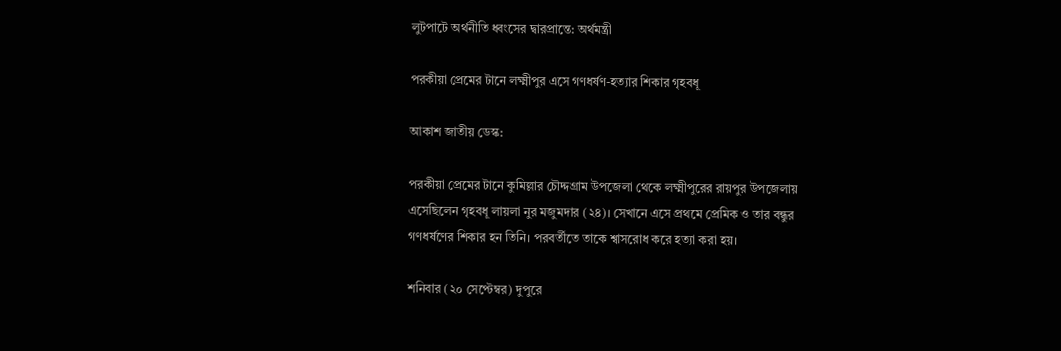লুটপাটে অর্থনীতি ধ্বংসের দ্বারপ্রান্তে: অর্থমন্ত্রী

পরকীয়া প্রেমের টানে লক্ষ্মীপুর এসে গণধর্ষণ-হত্যার শিকার গৃহবধূ

আকাশ জাতীয় ডেস্ক:

পরকীয়া প্রেমের টানে কুমিল্লার চৌদ্দগ্রাম উপজেলা থেকে লক্ষ্মীপুরের রায়পুর উপজেলায় এসেছিলেন গৃহবধূ লায়লা নুর মজুমদার (২৪)। সেখানে এসে প্রথমে প্রেমিক ও তার বন্ধুর গণধর্ষণের শিকার হন তিনি। পরবর্তীতে তাকে শ্বাসরোধ করে হত্যা করা হয়।

শনিবার (২০ সেপ্টেম্বর) দুপুরে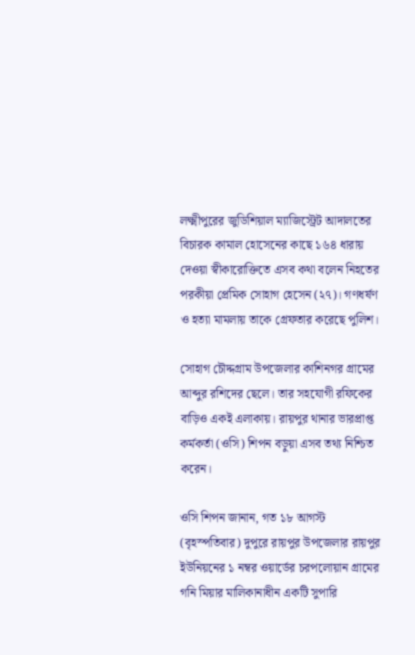লক্ষ্মীপুরের জুডিশিয়াল ম্যাজিস্ট্রেট আদালতের বিচারক কামাল হোসেনের কাছে ১৬৪ ধারায় দেওয়া স্বীকারোক্তিতে এসব কথা বলেন নিহতের পরকীয়া প্রেমিক সোহাগ হেসেন (২৭)। গণধর্ষণ ও হত্যা মামলায় তাকে গ্রেফতার করেছে পুলিশ।

সোহাগ চৌদ্দগ্রাম উপজেলার কাশিনগর গ্রামের আব্দুর রশিদের ছেলে। তার সহযোগী রফিকের বাড়িও একই এলাকায়। রায়পুর থানার ভারপ্রাপ্ত কর্মকর্তা (ওসি) শিপন বড়ুয়া এসব তথ্য নিশ্চিত করেন।

ওসি শিপন জানান, গত ১৮ আগস্ট (বৃহস্পতিবার) দুপুরে রায়পুর উপজেলার রায়পুর ইউনিয়নের ১ নম্বর ওয়ার্ডের চরপলোয়ান গ্রামের গনি মিয়ার মালিকানাধীন একটি সুপারি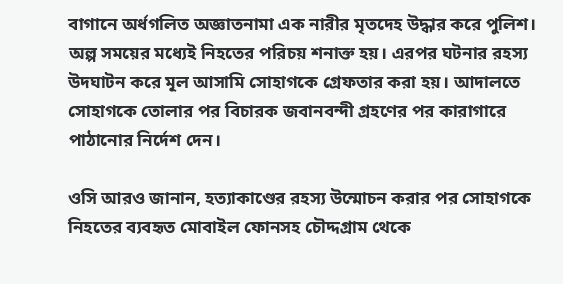বাগানে অর্ধগলিত অজ্ঞাতনামা এক নারীর মৃতদেহ উদ্ধার করে পুলিশ। অল্প সময়ের মধ্যেই নিহতের পরিচয় শনাক্ত হয়। এরপর ঘটনার রহস্য উদঘাটন করে মূল আসামি সোহাগকে গ্রেফতার করা হয়। আদালতে সোহাগকে তোলার পর বিচারক জবানবন্দী গ্রহণের পর কারাগারে পাঠানোর নির্দেশ দেন।

ওসি আরও জানান, হত্যাকাণ্ডের রহস্য উন্মোচন করার পর সোহাগকে নিহতের ব্যবহৃত মোবাইল ফোনসহ চৌদ্দগ্রাম থেকে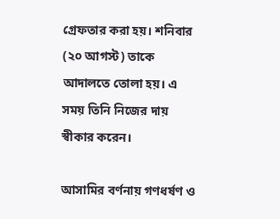গ্রেফতার করা হয়। শনিবার (২০ আগস্ট) তাকে আদালতে তোলা হয়। এ সময় তিনি নিজের দায় স্বীকার করেন।

আসামির বর্ণনায় গণধর্ষণ ও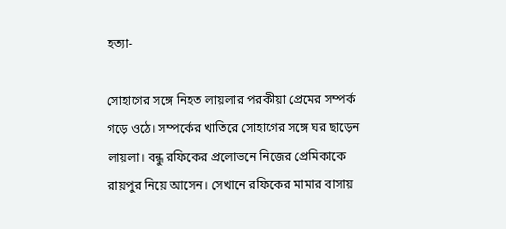হত্যা-

সোহাগের সঙ্গে নিহত লায়লার পরকীয়া প্রেমের সম্পর্ক গড়ে ওঠে। সম্পর্কের খাতিরে সোহাগের সঙ্গে ঘর ছাড়েন লায়লা। বন্ধু রফিকের প্রলোভনে নিজের প্রেমিকাকে রায়পুর নিয়ে আসেন। সেখানে রফিকের মামার বাসায়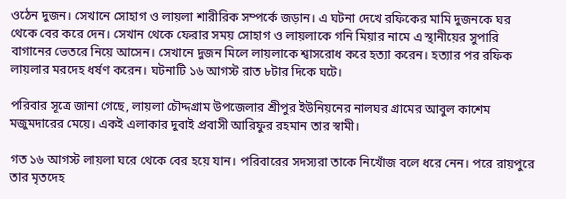ওঠেন দুজন। সেখানে সোহাগ ও লায়লা শারীরিক সম্পর্কে জড়ান। এ ঘটনা দেখে রফিকের মামি দুজনকে ঘর থেকে বের করে দেন। সেখান থেকে ফেরার সময় সোহাগ ও লায়লাকে গনি মিয়ার নামে এ স্থানীয়ের সুপারি বাগানের ভেতরে নিয়ে আসেন। সেখানে দুজন মিলে লায়লাকে শ্বাসরোধ করে হত্যা করেন। হত্যার পর রফিক লায়লার মরদেহ ধর্ষণ করেন। ঘটনাটি ১৬ আগস্ট রাত ৮টার দিকে ঘটে।

পরিবার সূত্রে জানা গেছে, লায়লা চৌদ্দগ্রাম উপজেলার শ্রীপুর ইউনিয়নের নালঘর গ্রামের আবুল কাশেম মজুমদারের মেয়ে। একই এলাকার দুবাই প্রবাসী আরিফুর রহমান তার স্বামী।

গত ১৬ আগস্ট লায়লা ঘরে থেকে বের হয়ে যান। পরিবারের সদস্যরা তাকে নিখোঁজ বলে ধরে নেন। পরে রায়পুরে তার মৃতদেহ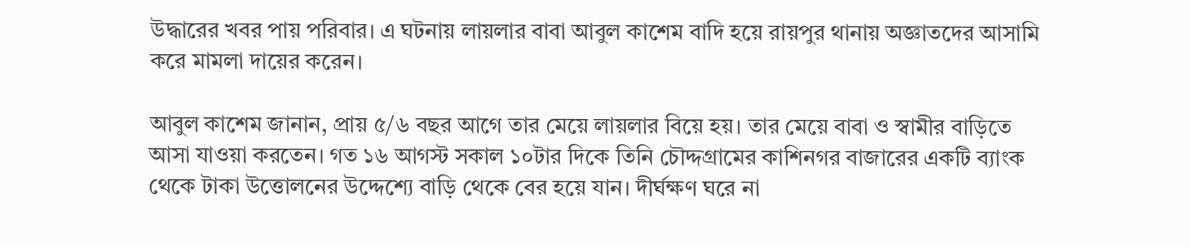উদ্ধারের খবর পায় পরিবার। এ ঘটনায় লায়লার বাবা আবুল কাশেম বাদি হয়ে রায়পুর থানায় অজ্ঞাতদের আসামি করে মামলা দায়ের করেন।

আবুল কাশেম জানান, প্রায় ৫/৬ বছর আগে তার মেয়ে লায়লার বিয়ে হয়। তার মেয়ে বাবা ও স্বামীর বাড়িতে আসা যাওয়া করতেন। গত ১৬ আগস্ট সকাল ১০টার দিকে তিনি চৌদ্দগ্রামের কাশিনগর বাজারের একটি ব্যাংক থেকে টাকা উত্তোলনের উদ্দেশ্যে বাড়ি থেকে বের হয়ে যান। দীর্ঘক্ষণ ঘরে না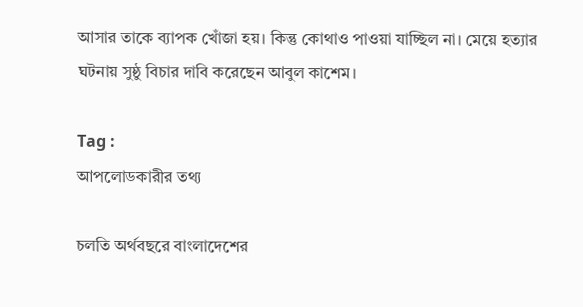আসার তাকে ব্যাপক খোঁজা হয়। কিন্তু কোথাও পাওয়া যাচ্ছিল না। মেয়ে হত্যার ঘটনায় সুষ্ঠু বিচার দাবি করেছেন আবুল কাশেম।

Tag :
আপলোডকারীর তথ্য

চলতি অর্থবছরে বাংলাদেশের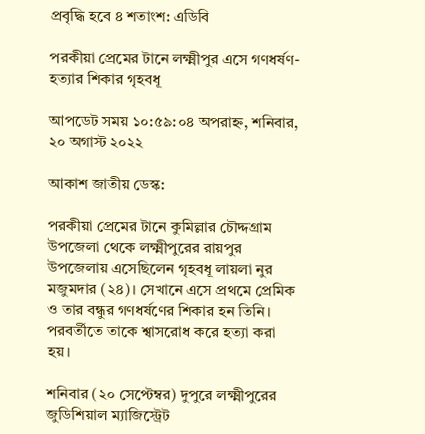প্রবৃদ্ধি হবে ৪ শতাংশ: এডিবি

পরকীয়া প্রেমের টানে লক্ষ্মীপুর এসে গণধর্ষণ-হত্যার শিকার গৃহবধূ

আপডেট সময় ১০:৫৯:০৪ অপরাহ্ন, শনিবার, ২০ অগাস্ট ২০২২

আকাশ জাতীয় ডেস্ক:

পরকীয়া প্রেমের টানে কুমিল্লার চৌদ্দগ্রাম উপজেলা থেকে লক্ষ্মীপুরের রায়পুর উপজেলায় এসেছিলেন গৃহবধূ লায়লা নুর মজুমদার (২৪)। সেখানে এসে প্রথমে প্রেমিক ও তার বন্ধুর গণধর্ষণের শিকার হন তিনি। পরবর্তীতে তাকে শ্বাসরোধ করে হত্যা করা হয়।

শনিবার (২০ সেপ্টেম্বর) দুপুরে লক্ষ্মীপুরের জুডিশিয়াল ম্যাজিস্ট্রেট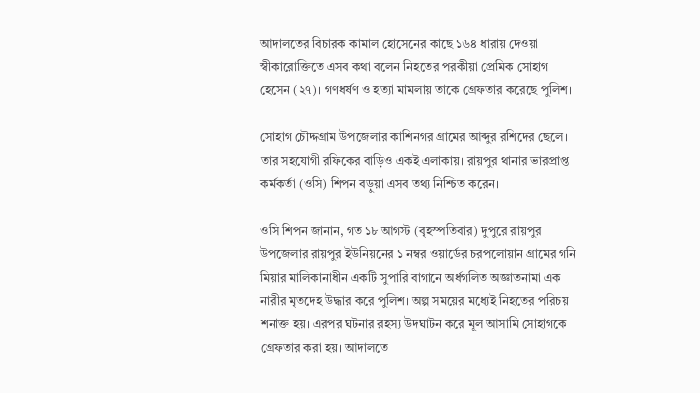আদালতের বিচারক কামাল হোসেনের কাছে ১৬৪ ধারায় দেওয়া স্বীকারোক্তিতে এসব কথা বলেন নিহতের পরকীয়া প্রেমিক সোহাগ হেসেন (২৭)। গণধর্ষণ ও হত্যা মামলায় তাকে গ্রেফতার করেছে পুলিশ।

সোহাগ চৌদ্দগ্রাম উপজেলার কাশিনগর গ্রামের আব্দুর রশিদের ছেলে। তার সহযোগী রফিকের বাড়িও একই এলাকায়। রায়পুর থানার ভারপ্রাপ্ত কর্মকর্তা (ওসি) শিপন বড়ুয়া এসব তথ্য নিশ্চিত করেন।

ওসি শিপন জানান, গত ১৮ আগস্ট (বৃহস্পতিবার) দুপুরে রায়পুর উপজেলার রায়পুর ইউনিয়নের ১ নম্বর ওয়ার্ডের চরপলোয়ান গ্রামের গনি মিয়ার মালিকানাধীন একটি সুপারি বাগানে অর্ধগলিত অজ্ঞাতনামা এক নারীর মৃতদেহ উদ্ধার করে পুলিশ। অল্প সময়ের মধ্যেই নিহতের পরিচয় শনাক্ত হয়। এরপর ঘটনার রহস্য উদঘাটন করে মূল আসামি সোহাগকে গ্রেফতার করা হয়। আদালতে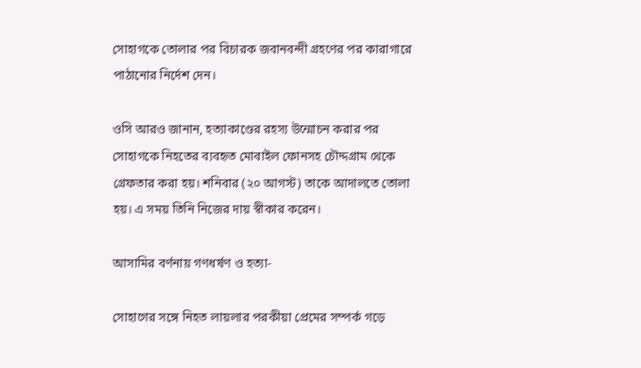সোহাগকে তোলার পর বিচারক জবানবন্দী গ্রহণের পর কারাগারে পাঠানোর নির্দেশ দেন।

ওসি আরও জানান, হত্যাকাণ্ডের রহস্য উন্মোচন করার পর সোহাগকে নিহতের ব্যবহৃত মোবাইল ফোনসহ চৌদ্দগ্রাম থেকে গ্রেফতার করা হয়। শনিবার (২০ আগস্ট) তাকে আদালতে তোলা হয়। এ সময় তিনি নিজের দায় স্বীকার করেন।

আসামির বর্ণনায় গণধর্ষণ ও হত্যা-

সোহাগের সঙ্গে নিহত লায়লার পরকীয়া প্রেমের সম্পর্ক গড়ে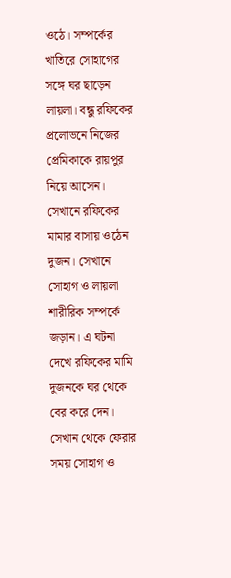ওঠে। সম্পর্কের খাতিরে সোহাগের সঙ্গে ঘর ছাড়েন লায়লা। বন্ধু রফিকের প্রলোভনে নিজের প্রেমিকাকে রায়পুর নিয়ে আসেন। সেখানে রফিকের মামার বাসায় ওঠেন দুজন। সেখানে সোহাগ ও লায়লা শারীরিক সম্পর্কে জড়ান। এ ঘটনা দেখে রফিকের মামি দুজনকে ঘর থেকে বের করে দেন। সেখান থেকে ফেরার সময় সোহাগ ও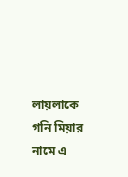লায়লাকে গনি মিয়ার নামে এ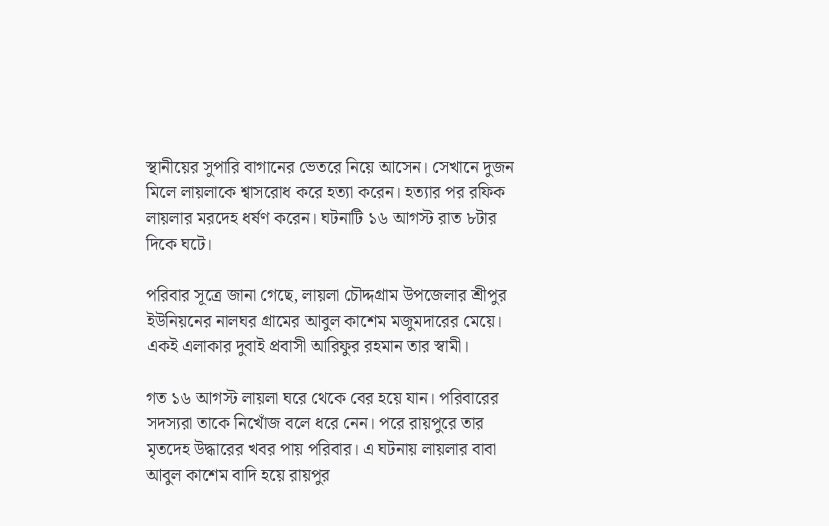স্থানীয়ের সুপারি বাগানের ভেতরে নিয়ে আসেন। সেখানে দুজন মিলে লায়লাকে শ্বাসরোধ করে হত্যা করেন। হত্যার পর রফিক লায়লার মরদেহ ধর্ষণ করেন। ঘটনাটি ১৬ আগস্ট রাত ৮টার দিকে ঘটে।

পরিবার সূত্রে জানা গেছে, লায়লা চৌদ্দগ্রাম উপজেলার শ্রীপুর ইউনিয়নের নালঘর গ্রামের আবুল কাশেম মজুমদারের মেয়ে। একই এলাকার দুবাই প্রবাসী আরিফুর রহমান তার স্বামী।

গত ১৬ আগস্ট লায়লা ঘরে থেকে বের হয়ে যান। পরিবারের সদস্যরা তাকে নিখোঁজ বলে ধরে নেন। পরে রায়পুরে তার মৃতদেহ উদ্ধারের খবর পায় পরিবার। এ ঘটনায় লায়লার বাবা আবুল কাশেম বাদি হয়ে রায়পুর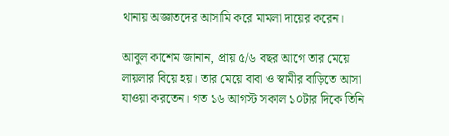থানায় অজ্ঞাতদের আসামি করে মামলা দায়ের করেন।

আবুল কাশেম জানান, প্রায় ৫/৬ বছর আগে তার মেয়ে লায়লার বিয়ে হয়। তার মেয়ে বাবা ও স্বামীর বাড়িতে আসা যাওয়া করতেন। গত ১৬ আগস্ট সকাল ১০টার দিকে তিনি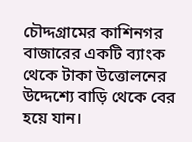চৌদ্দগ্রামের কাশিনগর বাজারের একটি ব্যাংক থেকে টাকা উত্তোলনের উদ্দেশ্যে বাড়ি থেকে বের হয়ে যান।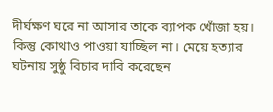দীর্ঘক্ষণ ঘরে না আসার তাকে ব্যাপক খোঁজা হয়। কিন্তু কোথাও পাওয়া যাচ্ছিল না। মেয়ে হত্যার ঘটনায় সুষ্ঠু বিচার দাবি করেছেন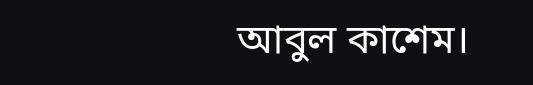আবুল কাশেম।